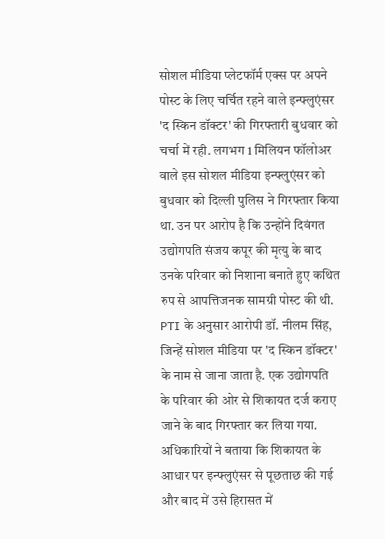सोशल मीडिया प्लेटफॉर्म एक्स पर अपने पोस्ट के लिए चर्चित रहने वाले इन्फ्लुएंसर 'द स्किन डॉक्टर' की गिरफ्तारी बुधवार को चर्चा में रही. लगभग 1 मिलियन फॉलोअर वाले इस सोशल मीडिया इन्फ्लुएंसर को बुधवार को दिल्ली पुलिस ने गिरफ्तार किया था. उन पर आरोप है कि उन्होंने दिवंगत उद्योगपति संजय कपूर की मृत्यु के बाद उनके परिवार को निशाना बनाते हुए कथित रुप से आपत्तिजनक सामग्री पोस्ट की थी.
PTI के अनुसार आरोपी डॉ. नीलम सिंह, जिन्हें सोशल मीडिया पर 'द स्किन डॉक्टर' के नाम से जाना जाता है. एक उद्योगपति के परिवार की ओर से शिकायत दर्ज कराए जाने के बाद गिरफ्तार कर लिया गया.
अधिकारियों ने बताया कि शिकायत के आधार पर इन्फ्लुएंसर से पूछताछ की गई और बाद में उसे हिरासत में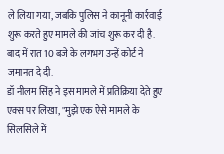ले लिया गया, जबकि पुलिस ने कानूनी कार्रवाई शुरू करते हुए मामले की जांच शुरू कर दी है.
बाद में रात 10 बजे के लगभग उन्हें कोर्ट ने जमानत दे दी.
डॉ नीलम सिंह ने इस मामले में प्रतिक्रिया देते हुए एक्स पर लिखा, "मुझे एक ऐसे मामले के सिलसिले में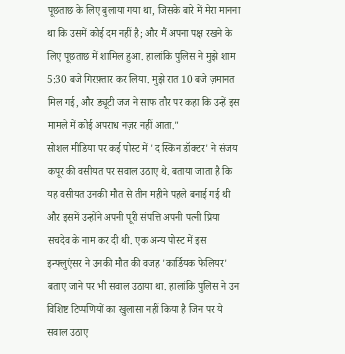पूछताछ के लिए बुलाया गया था, जिसके बारे में मेरा मानना था कि उसमें कोई दम नहीं है; और मैं अपना पक्ष रखने के लिए पूछताछ में शामिल हुआ. हालांकि पुलिस ने मुझे शाम 5:30 बजे गिरफ़्तार कर लिया. मुझे रात 10 बजे ज़मानत मिल गई, और ड्यूटी जज ने साफ तौर पर कहा कि उन्हें इस मामले में कोई अपराध नज़र नहीं आता."
सोशल मीडिया पर कई पोस्ट में 'द स्किन डॉक्टर' ने संजय कपूर की वसीयत पर सवाल उठाए थे. बताया जाता है कि यह वसीयत उनकी मौत से तीन महीने पहले बनाई गई थी और इसमें उन्होंने अपनी पूरी संपत्ति अपनी पत्नी प्रिया सचदेव के नाम कर दी थी. एक अन्य पोस्ट में इस इन्फ्लुएंसर ने उनकी मौत की वजह 'कार्डियक फेलियर' बताए जाने पर भी सवाल उठाया था. हालांकि पुलिस ने उन विशिष्ट टिप्पणियों का खुलासा नहीं किया है जिन पर ये सवाल उठाए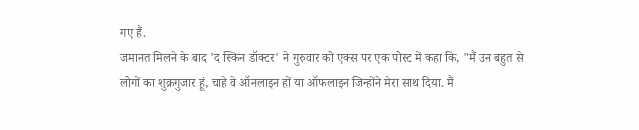गए हैं.
जमानत मिलने के बाद 'द स्किन डॉक्टर' ने गुरुवार को एक्स पर एक पोस्ट में कहा कि, "मैं उन बहुत से लोगों का शुक्रगुजार हूं, चाहे वे ऑनलाइन हों या ऑफलाइन जिन्होंने मेरा साथ दिया. मैं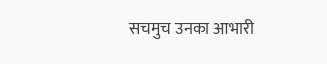सचमुच उनका आभारी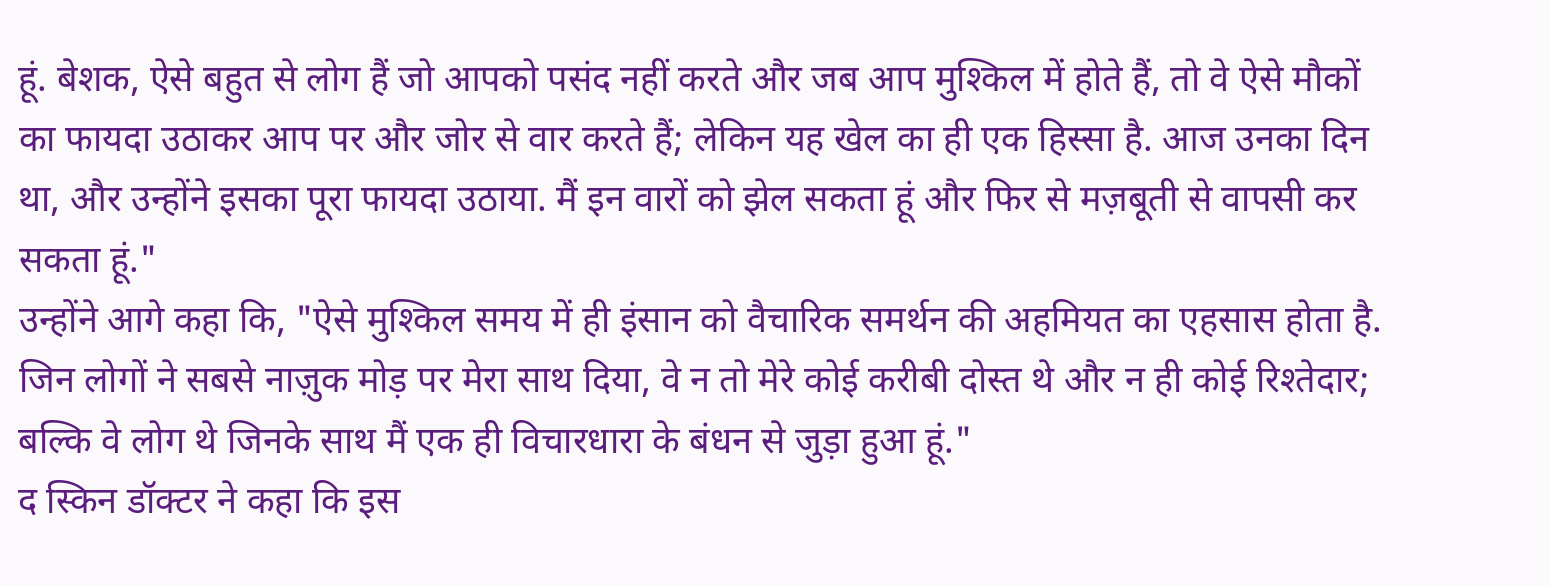हूं. बेशक, ऐसे बहुत से लोग हैं जो आपको पसंद नहीं करते और जब आप मुश्किल में होते हैं, तो वे ऐसे मौकों का फायदा उठाकर आप पर और जोर से वार करते हैं; लेकिन यह खेल का ही एक हिस्सा है. आज उनका दिन था, और उन्होंने इसका पूरा फायदा उठाया. मैं इन वारों को झेल सकता हूं और फिर से मज़बूती से वापसी कर सकता हूं."
उन्होंने आगे कहा कि, "ऐसे मुश्किल समय में ही इंसान को वैचारिक समर्थन की अहमियत का एहसास होता है. जिन लोगों ने सबसे नाज़ुक मोड़ पर मेरा साथ दिया, वे न तो मेरे कोई करीबी दोस्त थे और न ही कोई रिश्तेदार; बल्कि वे लोग थे जिनके साथ मैं एक ही विचारधारा के बंधन से जुड़ा हुआ हूं."
द स्किन डॉक्टर ने कहा कि इस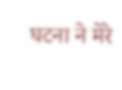घटना ने मेरे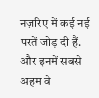नज़रिए में कई नई परतें जोड़ दी हैं. और इनमें सबसे अहम वे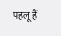पहलू हैं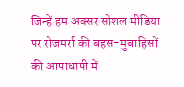जिन्हें हम अक्सर सोशल मीडिया पर रोजमर्रा की बहस-मुबाहिसों की आपाधापी में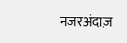नजरअंदाज़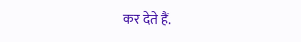कर देते हैं.